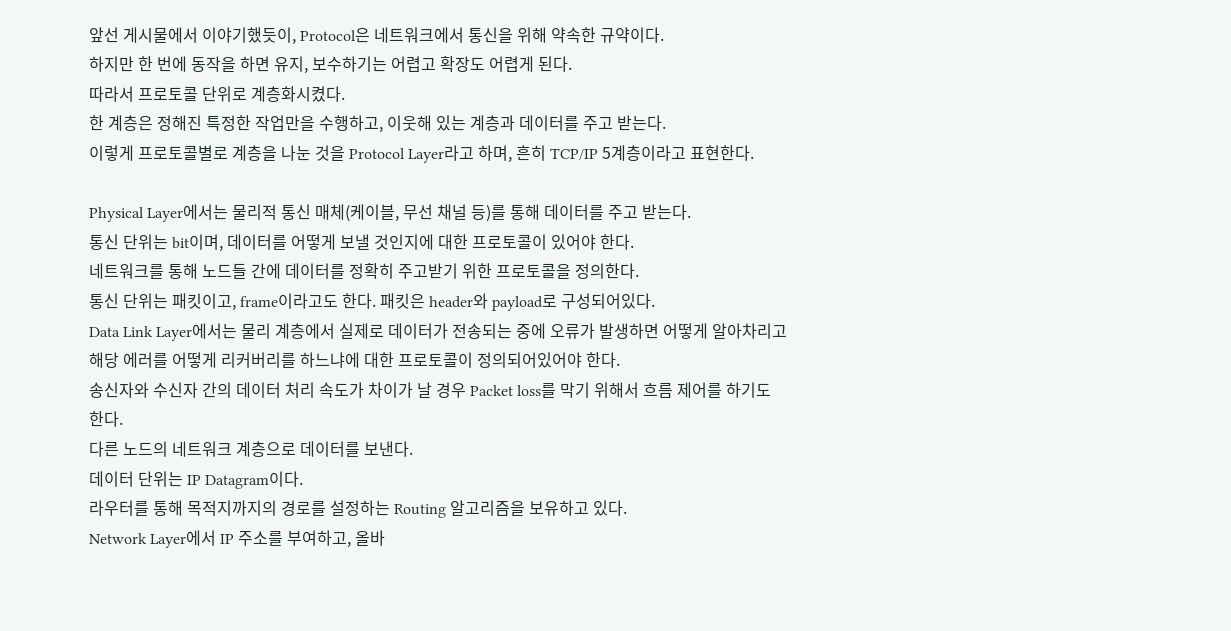앞선 게시물에서 이야기했듯이, Protocol은 네트워크에서 통신을 위해 약속한 규약이다.
하지만 한 번에 동작을 하면 유지, 보수하기는 어렵고 확장도 어렵게 된다.
따라서 프로토콜 단위로 계층화시켰다.
한 계층은 정해진 특정한 작업만을 수행하고, 이웃해 있는 계층과 데이터를 주고 받는다.
이렇게 프로토콜별로 계층을 나눈 것을 Protocol Layer라고 하며, 흔히 TCP/IP 5계층이라고 표현한다.

Physical Layer에서는 물리적 통신 매체(케이블, 무선 채널 등)를 통해 데이터를 주고 받는다.
통신 단위는 bit이며, 데이터를 어떻게 보낼 것인지에 대한 프로토콜이 있어야 한다.
네트워크를 통해 노드들 간에 데이터를 정확히 주고받기 위한 프로토콜을 정의한다.
통신 단위는 패킷이고, frame이라고도 한다. 패킷은 header와 payload로 구성되어있다.
Data Link Layer에서는 물리 계층에서 실제로 데이터가 전송되는 중에 오류가 발생하면 어떻게 알아차리고 해당 에러를 어떻게 리커버리를 하느냐에 대한 프로토콜이 정의되어있어야 한다.
송신자와 수신자 간의 데이터 처리 속도가 차이가 날 경우 Packet loss를 막기 위해서 흐름 제어를 하기도 한다.
다른 노드의 네트워크 계층으로 데이터를 보낸다.
데이터 단위는 IP Datagram이다.
라우터를 통해 목적지까지의 경로를 설정하는 Routing 알고리즘을 보유하고 있다.
Network Layer에서 IP 주소를 부여하고, 올바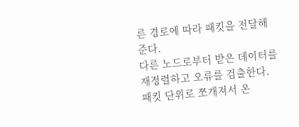른 경로에 따라 패킷을 전달해준다.
다른 노드로부터 받은 데이터를 재정렬하고 오류를 검출한다.
패킷 단위로 쪼개져서 온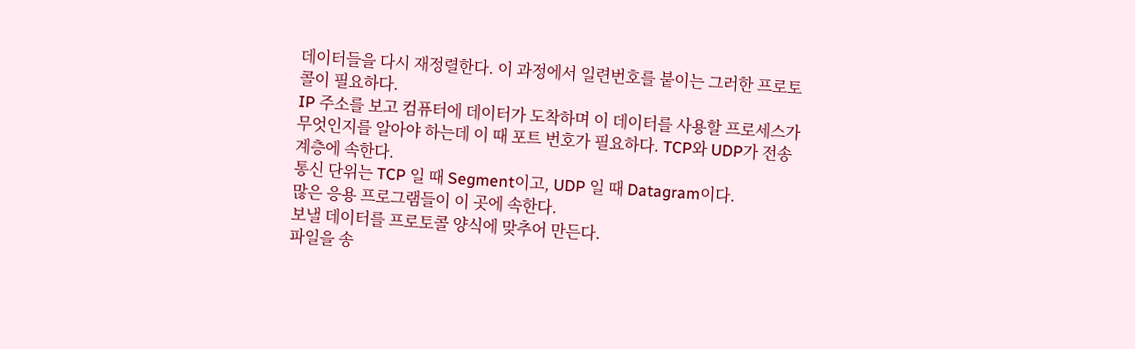데이터들을 다시 재정렬한다. 이 과정에서 일련번호를 붙이는 그러한 프로토콜이 필요하다.
IP 주소를 보고 컴퓨터에 데이터가 도착하며 이 데이터를 사용할 프로세스가 무엇인지를 알아야 하는데 이 때 포트 번호가 필요하다. TCP와 UDP가 전송 계층에 속한다.
통신 단위는 TCP 일 때 Segment이고, UDP 일 때 Datagram이다.
많은 응용 프로그램들이 이 곳에 속한다.
보낼 데이터를 프로토콜 양식에 맞추어 만든다.
파일을 송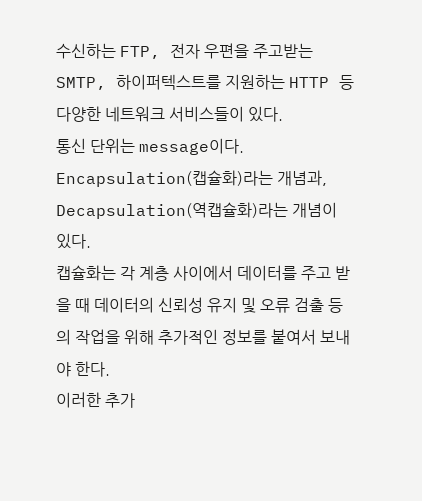수신하는 FTP, 전자 우편을 주고받는 SMTP, 하이퍼텍스트를 지원하는 HTTP 등 다양한 네트워크 서비스들이 있다.
통신 단위는 message이다.
Encapsulation(캡슐화)라는 개념과, Decapsulation(역캡슐화)라는 개념이 있다.
캡슐화는 각 계층 사이에서 데이터를 주고 받을 때 데이터의 신뢰성 유지 및 오류 검출 등의 작업을 위해 추가적인 정보를 붙여서 보내야 한다.
이러한 추가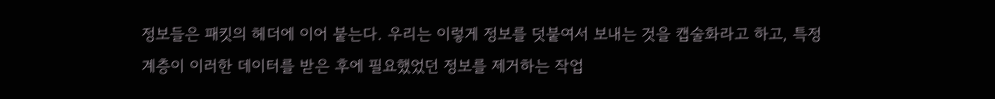정보들은 패킷의 헤더에 이어 붙는다. 우리는 이렇게 정보를 덧붙여서 보내는 것을 캡술화라고 하고, 특정 계층이 이러한 데이터를 받은 후에 필요했었던 정보를 제거하는 작업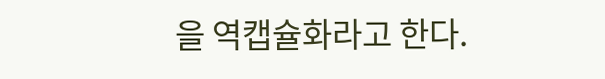을 역캡슐화라고 한다.